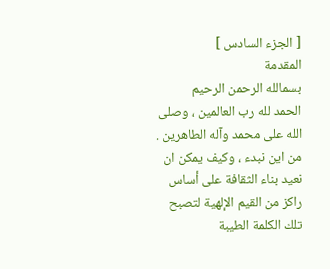[ الجزء السادس ]
المقدمة
بسمالله الرحمن الرحيم
الحمد لله رب العالمين ، وصلى الله على محمد وآله الطاهرين .
من اين نبدء ، وكيف يمكن ان نعيد بناء الثقافة على أساس راكز من القيم الإلهية لتصبح تلك الكلمة الطيبة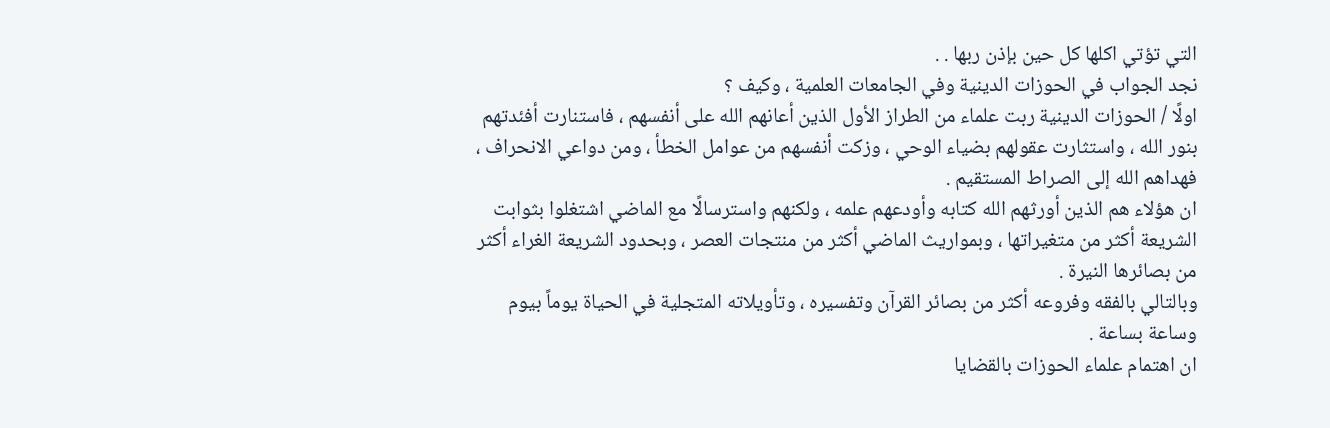التي تؤتي اكلها كل حين بإذن ربها . .
نجد الجواب في الحوزات الدينية وفي الجامعات العلمية ، وكيف ؟
اولًا / الحوزات الدينية ربت علماء من الطراز الأول الذين أعانهم الله على أنفسهم ، فاستنارت أفئدتهم بنور الله ، واستثارت عقولهم بضياء الوحي ، وزكت أنفسهم من عوامل الخطأ ، ومن دواعي الانحراف ، فهداهم الله إلى الصراط المستقيم .
ان هؤلاء هم الذين أورثهم الله كتابه وأودعهم علمه ، ولكنهم واسترسالًا مع الماضي اشتغلوا بثوابت الشريعة أكثر من متغيراتها ، وبمواريث الماضي أكثر من منتجات العصر ، وبحدود الشريعة الغراء أكثر من بصائرها النيرة .
وبالتالي بالفقه وفروعه أكثر من بصائر القرآن وتفسيره ، وتأويلاته المتجلية في الحياة يوماً بيوم وساعة بساعة .
ان اهتمام علماء الحوزات بالقضايا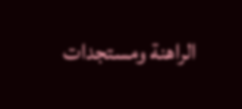الراهنة ومستجدات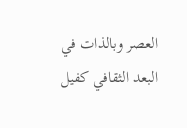العصر وبالذات في البعد الثقافي كفيل